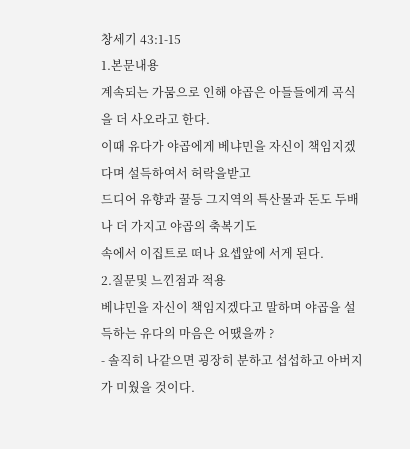창세기 43:1-15
1.본문내용
계속되는 가뭄으로 인해 야곱은 아들들에게 곡식을 더 사오라고 한다.
이때 유다가 야곱에게 베냐민을 자신이 책임지겠다며 설득하여서 허락을받고
드디어 유향과 꿀등 그지역의 특산물과 돈도 두배나 더 가지고 야곱의 축복기도
속에서 이집트로 떠나 요셉앞에 서게 된다.
2.질문및 느낀점과 적용
베냐민을 자신이 책임지겠다고 말하며 야곱을 설득하는 유다의 마음은 어땠을까 ?
- 솔직히 나같으면 굉장히 분하고 섭섭하고 아버지가 미웠을 것이다.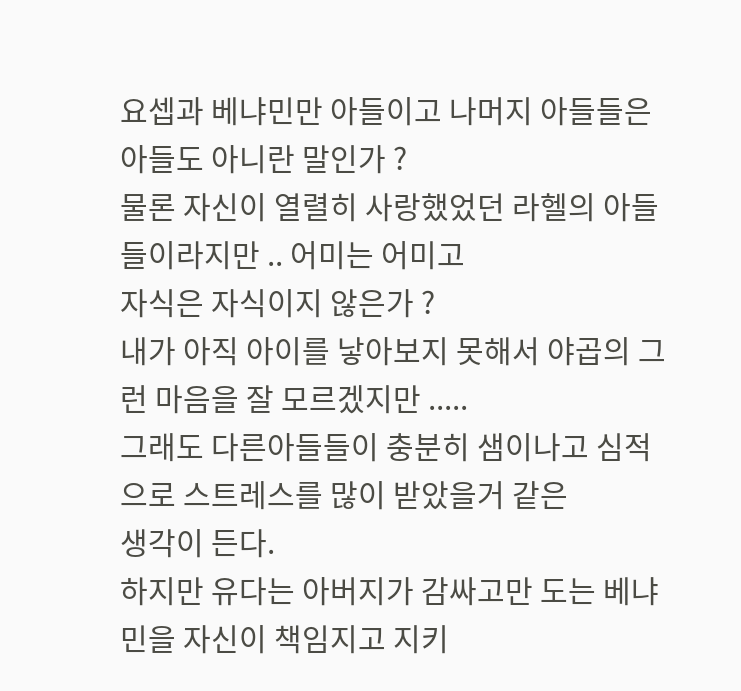요셉과 베냐민만 아들이고 나머지 아들들은 아들도 아니란 말인가 ?
물론 자신이 열렬히 사랑했었던 라헬의 아들들이라지만 .. 어미는 어미고
자식은 자식이지 않은가 ?
내가 아직 아이를 낳아보지 못해서 야곱의 그런 마음을 잘 모르겠지만 .....
그래도 다른아들들이 충분히 샘이나고 심적으로 스트레스를 많이 받았을거 같은
생각이 든다.
하지만 유다는 아버지가 감싸고만 도는 베냐민을 자신이 책임지고 지키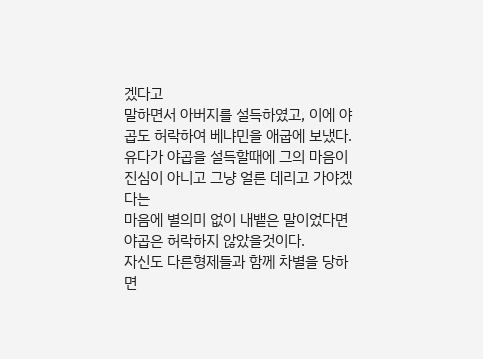겠다고
말하면서 아버지를 설득하였고, 이에 야곱도 허락하여 베냐민을 애굽에 보냈다.
유다가 야곱을 설득할때에 그의 마음이 진심이 아니고 그냥 얼른 데리고 가야겠다는
마음에 별의미 없이 내뱉은 말이었다면 야곱은 허락하지 않았을것이다.
자신도 다른형제들과 함께 차별을 당하면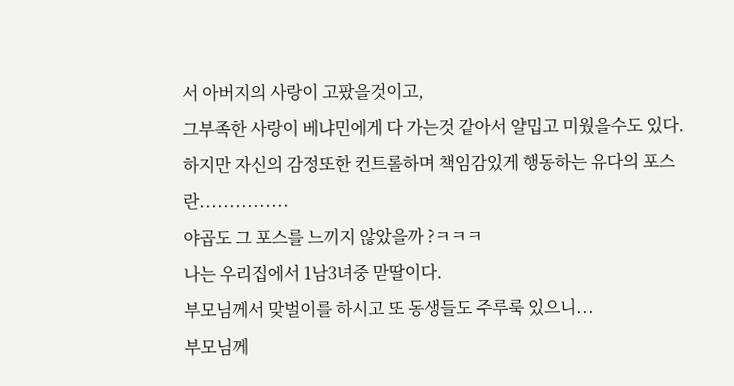서 아버지의 사랑이 고팠을것이고,
그부족한 사랑이 베냐민에게 다 가는것 같아서 얄밉고 미웠을수도 있다.
하지만 자신의 감정또한 컨트롤하며 책임감있게 행동하는 유다의 포스란...............
야곱도 그 포스를 느끼지 않았을까 ?ㅋㅋㅋ
나는 우리집에서 1남3녀중 맏딸이다.
부모님께서 맞벌이를 하시고 또 동생들도 주루룩 있으니...
부모님께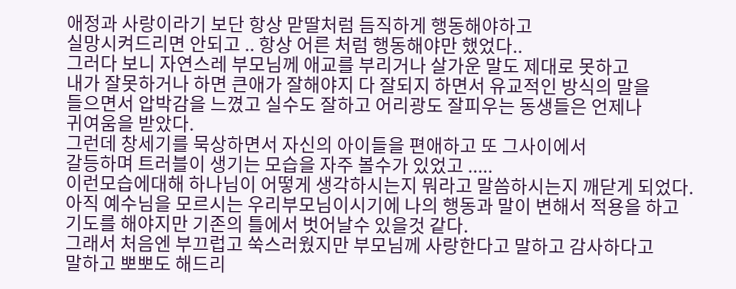애정과 사랑이라기 보단 항상 맏딸처럼 듬직하게 행동해야하고
실망시켜드리면 안되고 .. 항상 어른 처럼 행동해야만 했었다..
그러다 보니 자연스레 부모님께 애교를 부리거나 살가운 말도 제대로 못하고
내가 잘못하거나 하면 큰애가 잘해야지 다 잘되지 하면서 유교적인 방식의 말을
들으면서 압박감을 느꼈고 실수도 잘하고 어리광도 잘피우는 동생들은 언제나
귀여움을 받았다.
그런데 창세기를 묵상하면서 자신의 아이들을 편애하고 또 그사이에서
갈등하며 트러블이 생기는 모습을 자주 볼수가 있었고 .....
이런모습에대해 하나님이 어떻게 생각하시는지 뭐라고 말씀하시는지 깨닫게 되었다.
아직 예수님을 모르시는 우리부모님이시기에 나의 행동과 말이 변해서 적용을 하고
기도를 해야지만 기존의 틀에서 벗어날수 있을것 같다.
그래서 처음엔 부끄럽고 쑥스러웠지만 부모님께 사랑한다고 말하고 감사하다고
말하고 뽀뽀도 해드리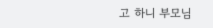고 하니 부모님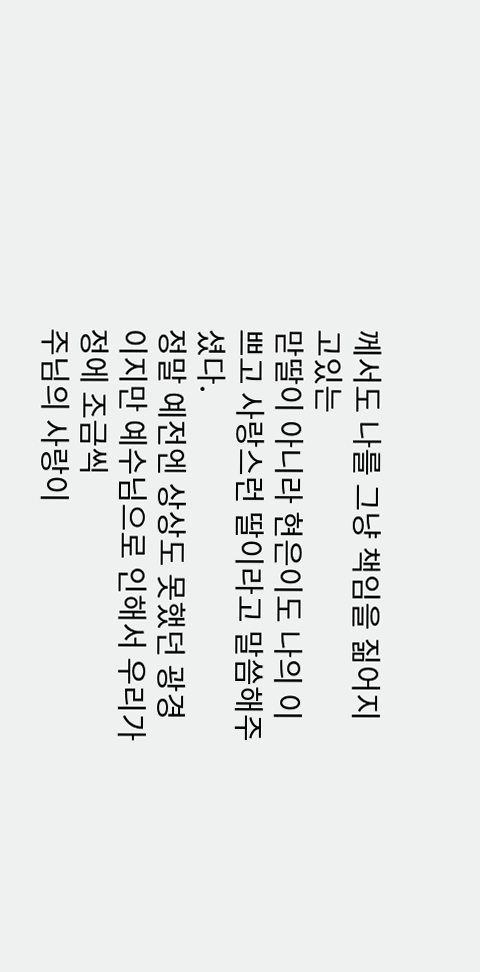께서도 나를 그냥 책임을 짊어지고있는
맏딸이 아니라 현은이도 나의 이쁘고 사랑스런 딸이라고 말씀해주셨다.
정말 예전엔 상상도 못했던 광경이지만 예수님으로 인해서 우리가정에 조금씩
주님의 사랑이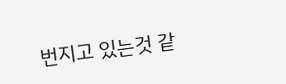번지고 있는것 같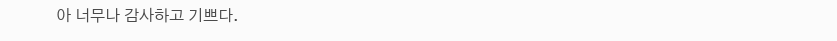아 너무나 감사하고 기쁘다.